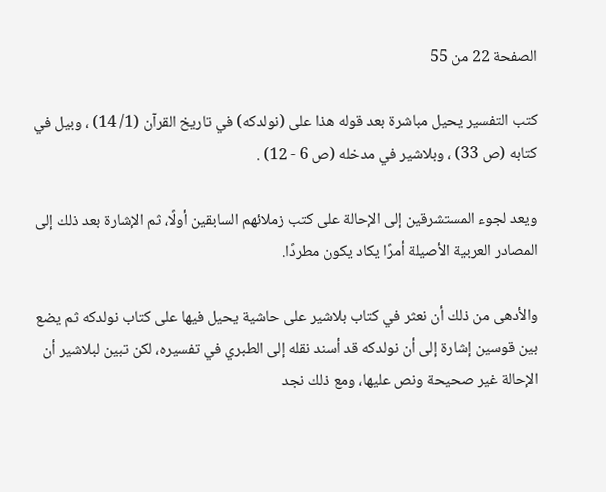الصفحة 22 من 55

كتب التفسير يحيل مباشرة بعد قوله هذا على (نولدكه) في تاريخ القرآن (1/ 14) ، وبيل في كتابه (ص 33) ، وبلاشير في مدخله (ص 6 - 12) .

ويعد لجوء المستشرقين إلى الإحالة على كتب زملائهم السابقين أولًا، ثم الإشارة بعد ذلك إلى المصادر العربية الأصيلة أمرًا يكاد يكون مطردًا.

والأدهى من ذلك أن نعثر في كتاب بلاشير على حاشية يحيل فيها على كتاب نولدكه ثم يضع بين قوسين إشارة إلى أن نولدكه قد أسند نقله إلى الطبري في تفسيره، لكن تبين لبلاشير أن الإحالة غير صحيحة ونص عليها، ومع ذلك نجد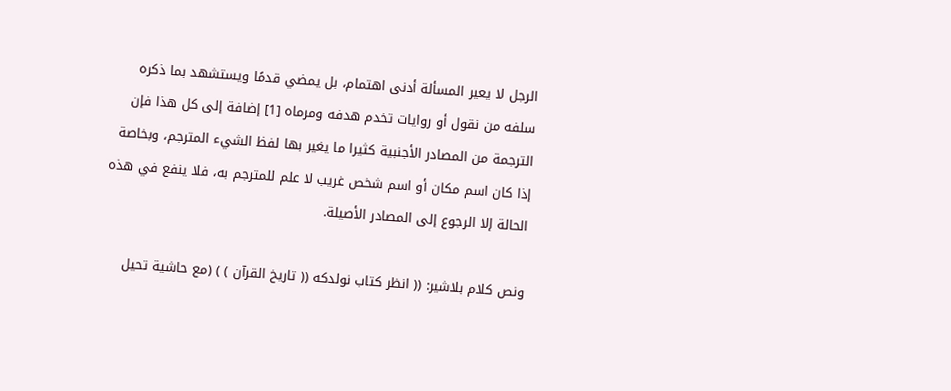الرجل لا يعير المسألة أدنى اهتمام، بل يمضي قدمًا ويستشهد بما ذكره سلفه من نقول أو روايات تخدم هدفه ومرماه [1] إضافة إلى كل هذا فإن الترجمة من المصادر الأجنبية كثيرا ما يغير بها لفظ الشيء المترجم، وبخاصة إذا كان اسم مكان أو اسم شخص غريب لا علم للمترجم به، فلا ينفع في هذه الحالة إلا الرجوع إلى المصادر الأصيلة.

ونص كلام بلاشير: (( انظر كتاب نولدكه (( تاريخ القرآن ) ) (مع حاشية تحيل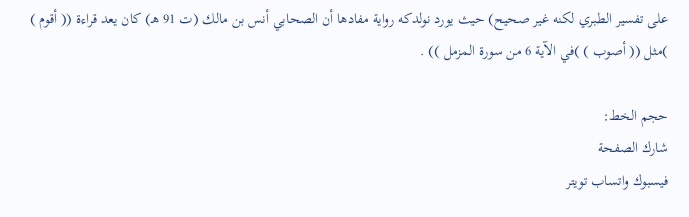على تفسير الطبري لكنه غير صحيح) حيث يورد نولدكه رواية مفادها أن الصحابي أنس بن مالك (ت 91 هـ) كان يعد قراءة (( أقوم ) )مثل (( أصوب ) )في الآية 6 من سورة المزمل )) .

حجم الخط:
شارك الصفحة
فيسبوك واتساب تويتر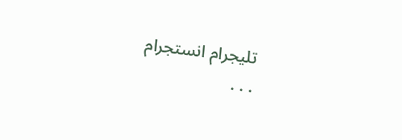تليجرام انستجرام
. . .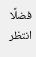فضلًا انتظر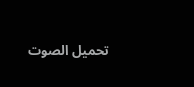تحميل الصوت